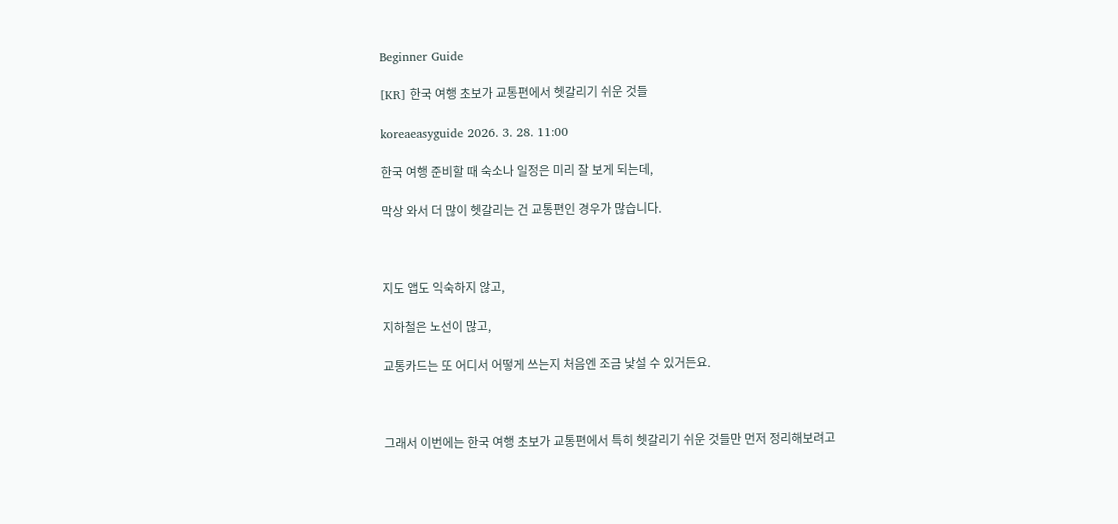Beginner Guide

[KR] 한국 여행 초보가 교통편에서 헷갈리기 쉬운 것들

koreaeasyguide 2026. 3. 28. 11:00

한국 여행 준비할 때 숙소나 일정은 미리 잘 보게 되는데,

막상 와서 더 많이 헷갈리는 건 교통편인 경우가 많습니다.



지도 앱도 익숙하지 않고,

지하철은 노선이 많고,

교통카드는 또 어디서 어떻게 쓰는지 처음엔 조금 낯설 수 있거든요.



그래서 이번에는 한국 여행 초보가 교통편에서 특히 헷갈리기 쉬운 것들만 먼저 정리해보려고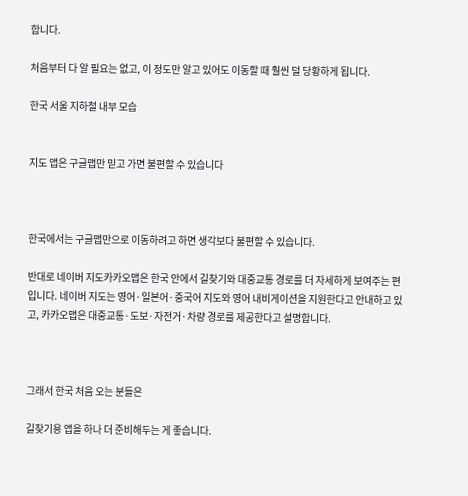합니다.

처음부터 다 알 필요는 없고, 이 정도만 알고 있어도 이동할 때 훨씬 덜 당황하게 됩니다.

한국 서울 지하철 내부 모습


지도 앱은 구글맵만 믿고 가면 불편할 수 있습니다



한국에서는 구글맵만으로 이동하려고 하면 생각보다 불편할 수 있습니다.

반대로 네이버 지도카카오맵은 한국 안에서 길찾기와 대중교통 경로를 더 자세하게 보여주는 편입니다. 네이버 지도는 영어·일본어·중국어 지도와 영어 내비게이션을 지원한다고 안내하고 있고, 카카오맵은 대중교통·도보·자전거·차량 경로를 제공한다고 설명합니다.



그래서 한국 처음 오는 분들은

길찾기용 앱을 하나 더 준비해두는 게 좋습니다.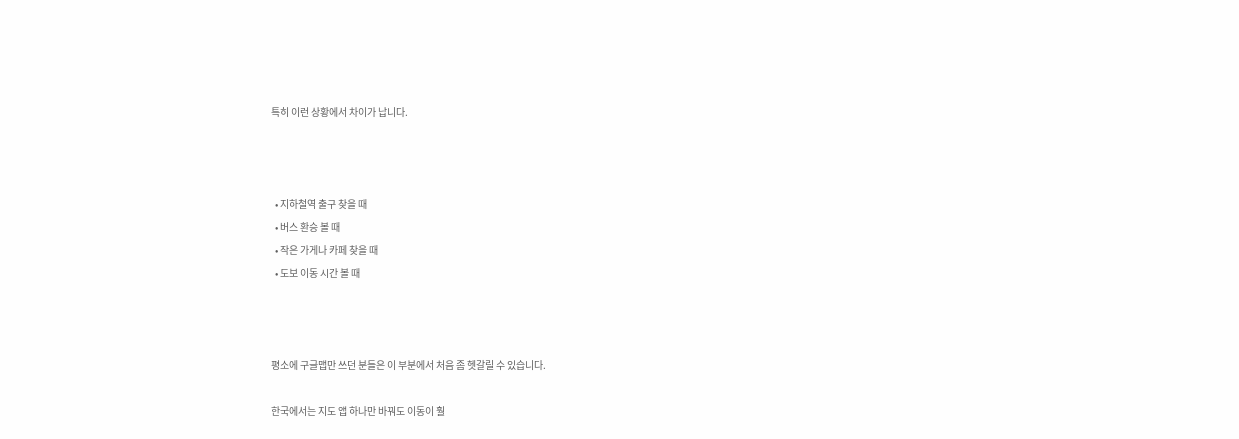특히 이런 상황에서 차이가 납니다.



  • 지하철역 출구 찾을 때
  • 버스 환승 볼 때
  • 작은 가게나 카페 찾을 때
  • 도보 이동 시간 볼 때



평소에 구글맵만 쓰던 분들은 이 부분에서 처음 좀 헷갈릴 수 있습니다.

한국에서는 지도 앱 하나만 바꿔도 이동이 훨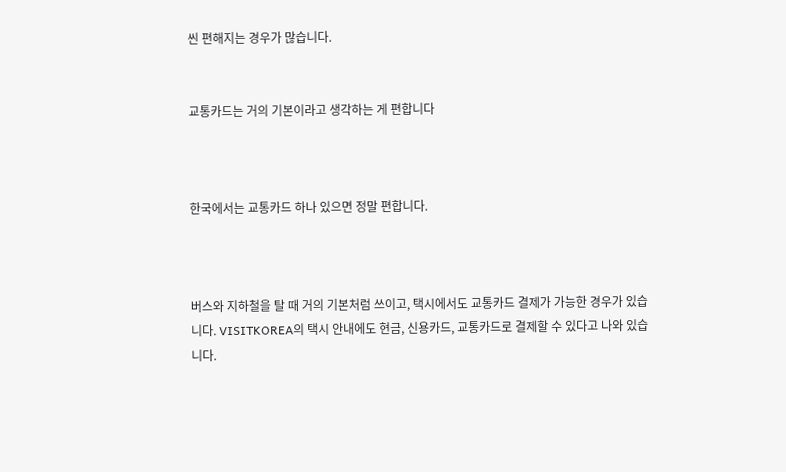씬 편해지는 경우가 많습니다.


교통카드는 거의 기본이라고 생각하는 게 편합니다



한국에서는 교통카드 하나 있으면 정말 편합니다.



버스와 지하철을 탈 때 거의 기본처럼 쓰이고, 택시에서도 교통카드 결제가 가능한 경우가 있습니다. VISITKOREA의 택시 안내에도 현금, 신용카드, 교통카드로 결제할 수 있다고 나와 있습니다.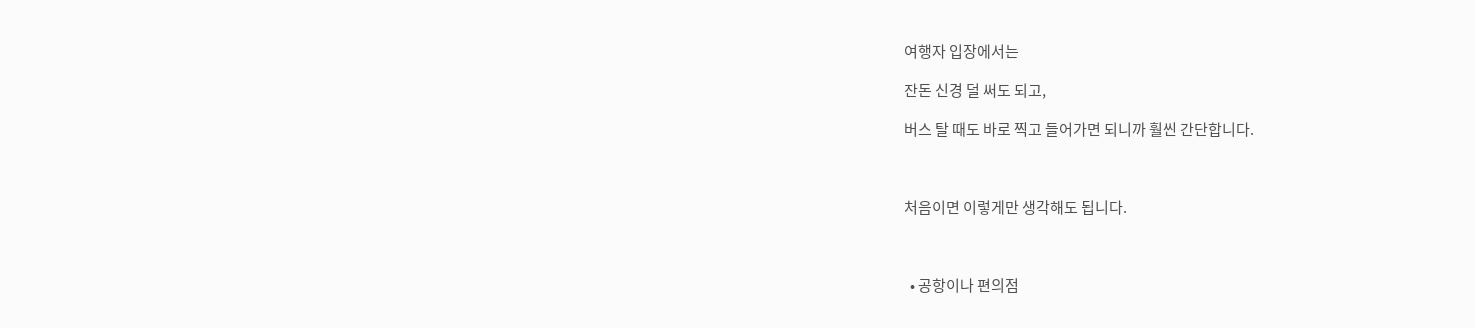여행자 입장에서는

잔돈 신경 덜 써도 되고,

버스 탈 때도 바로 찍고 들어가면 되니까 훨씬 간단합니다.



처음이면 이렇게만 생각해도 됩니다.



  • 공항이나 편의점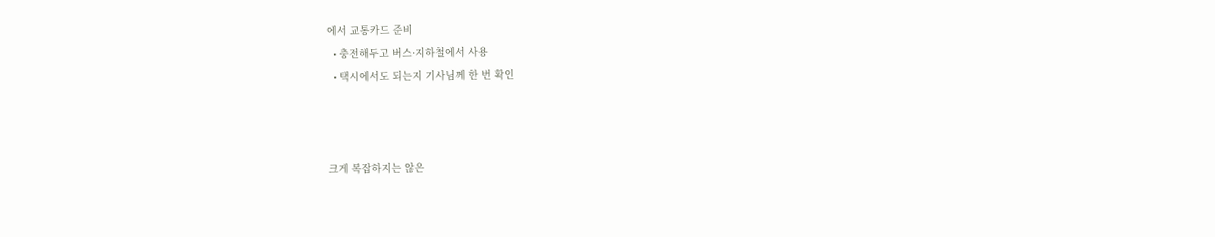에서 교통카드 준비
  • 충전해두고 버스·지하철에서 사용
  • 택시에서도 되는지 기사님께 한 번 확인



크게 복잡하지는 않은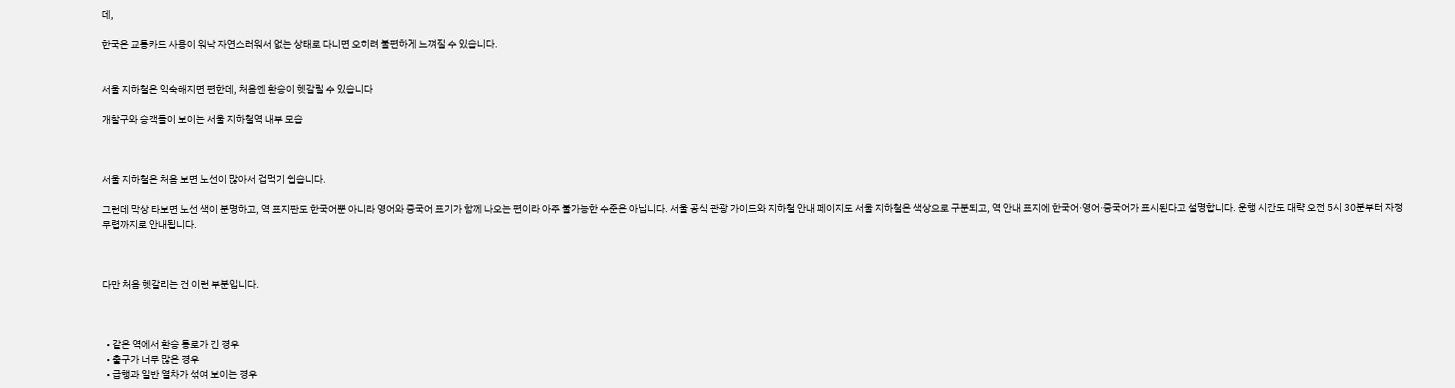데,

한국은 교통카드 사용이 워낙 자연스러워서 없는 상태로 다니면 오히려 불편하게 느껴질 수 있습니다.


서울 지하철은 익숙해지면 편한데, 처음엔 환승이 헷갈릴 수 있습니다

개찰구와 승객들이 보이는 서울 지하철역 내부 모습



서울 지하철은 처음 보면 노선이 많아서 겁먹기 쉽습니다.

그런데 막상 타보면 노선 색이 분명하고, 역 표지판도 한국어뿐 아니라 영어와 중국어 표기가 함께 나오는 편이라 아주 불가능한 수준은 아닙니다. 서울 공식 관광 가이드와 지하철 안내 페이지도 서울 지하철은 색상으로 구분되고, 역 안내 표지에 한국어·영어·중국어가 표시된다고 설명합니다. 운행 시간도 대략 오전 5시 30분부터 자정 무렵까지로 안내됩니다.



다만 처음 헷갈리는 건 이런 부분입니다.



  • 같은 역에서 환승 통로가 긴 경우
  • 출구가 너무 많은 경우
  • 급행과 일반 열차가 섞여 보이는 경우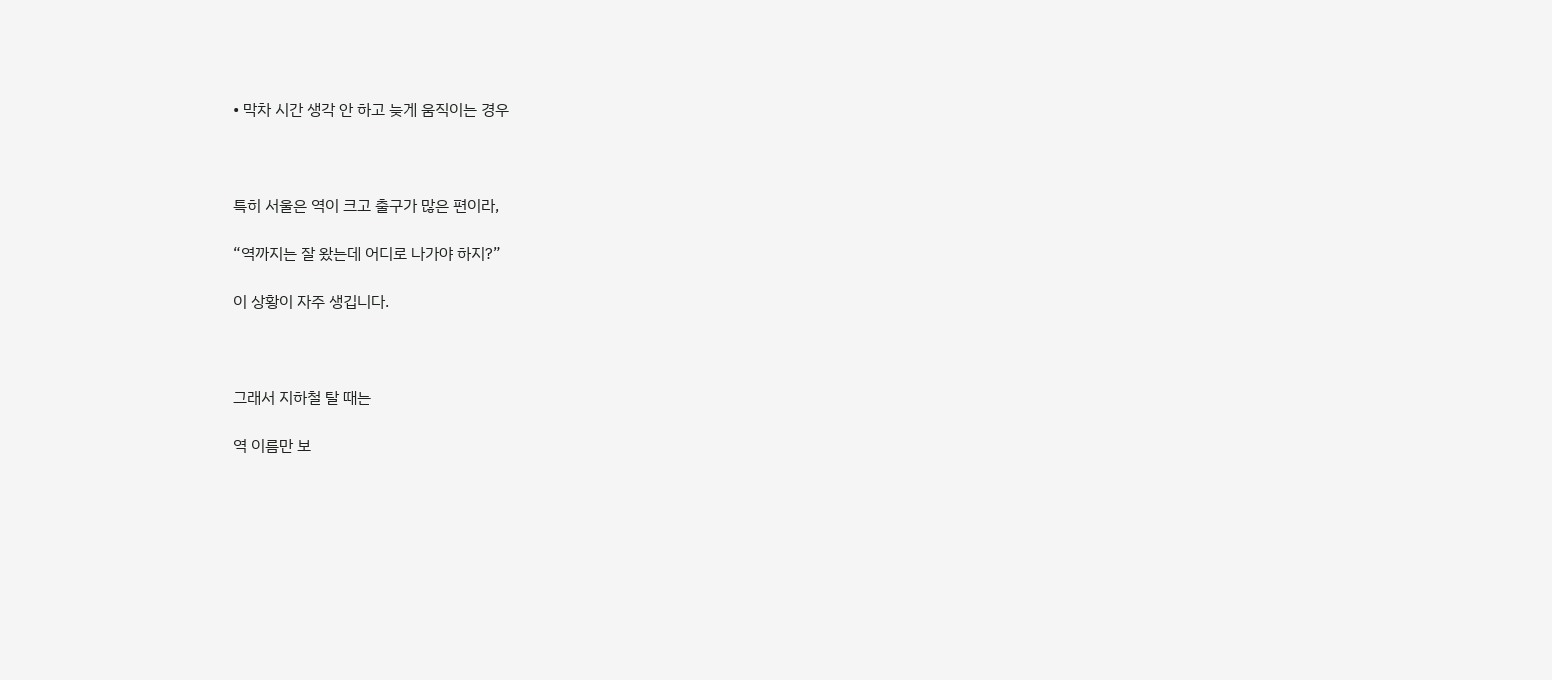• 막차 시간 생각 안 하고 늦게 움직이는 경우



특히 서울은 역이 크고 출구가 많은 편이라,

“역까지는 잘 왔는데 어디로 나가야 하지?”

이 상황이 자주 생깁니다.



그래서 지하철 탈 때는

역 이름만 보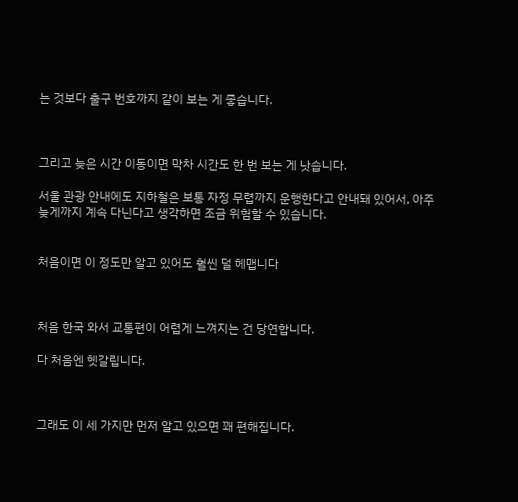는 것보다 출구 번호까지 같이 보는 게 좋습니다.



그리고 늦은 시간 이동이면 막차 시간도 한 번 보는 게 낫습니다.

서울 관광 안내에도 지하철은 보통 자정 무렵까지 운행한다고 안내돼 있어서, 아주 늦게까지 계속 다닌다고 생각하면 조금 위험할 수 있습니다.


처음이면 이 정도만 알고 있어도 훨씬 덜 헤맵니다



처음 한국 와서 교통편이 어렵게 느껴지는 건 당연합니다.

다 처음엔 헷갈립니다.



그래도 이 세 가지만 먼저 알고 있으면 꽤 편해집니다.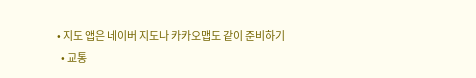• 지도 앱은 네이버 지도나 카카오맵도 같이 준비하기
  • 교통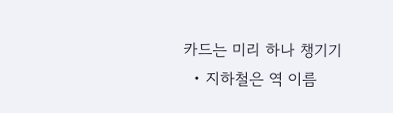카드는 미리 하나 챙기기
  • 지하철은 역 이름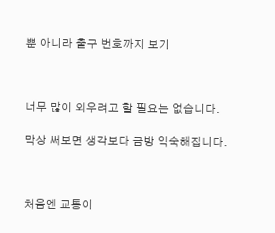뿐 아니라 출구 번호까지 보기



너무 많이 외우려고 할 필요는 없습니다.

막상 써보면 생각보다 금방 익숙해집니다.



처음엔 교통이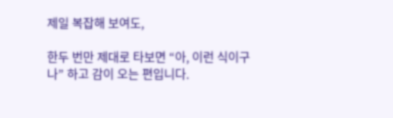제일 복잡해 보여도,

한두 번만 제대로 타보면 “아, 이런 식이구나” 하고 감이 오는 편입니다.